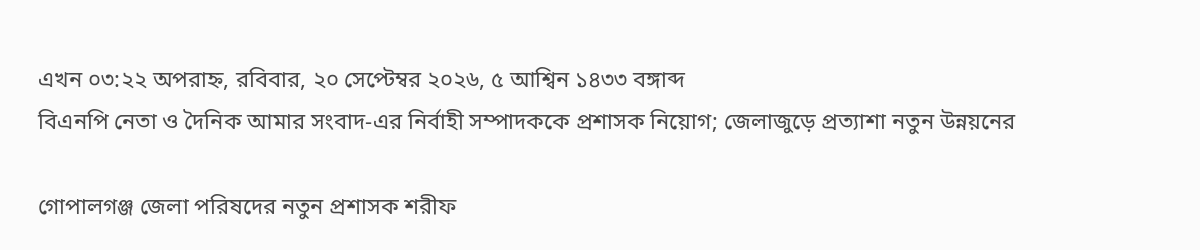এখন ০৩:২২ অপরাহ্ন, রবিবার, ২০ সেপ্টেম্বর ২০২৬, ৫ আশ্বিন ১৪৩৩ বঙ্গাব্দ
বিএনপি নেতা ও দৈনিক আমার সংবাদ-এর নির্বাহী সম্পাদককে প্রশাসক নিয়োগ; জেলাজুড়ে প্রত্যাশা নতুন উন্নয়নের

গোপালগঞ্জ জেলা পরিষদের নতুন প্রশাসক শরীফ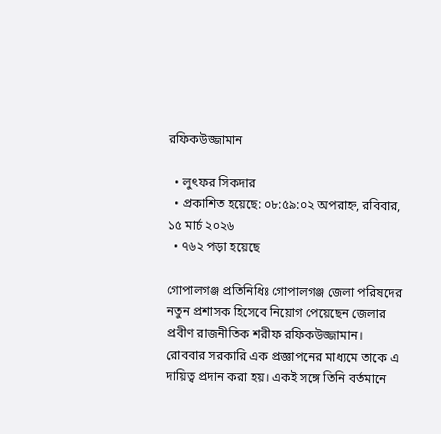রফিকউজ্জামান

  • লুৎফর সিকদার
  • প্রকাশিত হয়েছে: ০৮:৫৯:০২ অপরাহ্ন, রবিবার, ১৫ মার্চ ২০২৬
  • ৭৬২ পড়া হয়েছে

গোপালগঞ্জ প্রতিনিধিঃ গোপালগঞ্জ জেলা পরিষদের নতুন প্রশাসক হিসেবে নিয়োগ পেয়েছেন জেলার প্রবীণ রাজনীতিক শরীফ রফিকউজ্জামান। রোববার সরকারি এক প্রজ্ঞাপনের মাধ্যমে তাকে এ দায়িত্ব প্রদান করা হয়। একই সঙ্গে তিনি বর্তমানে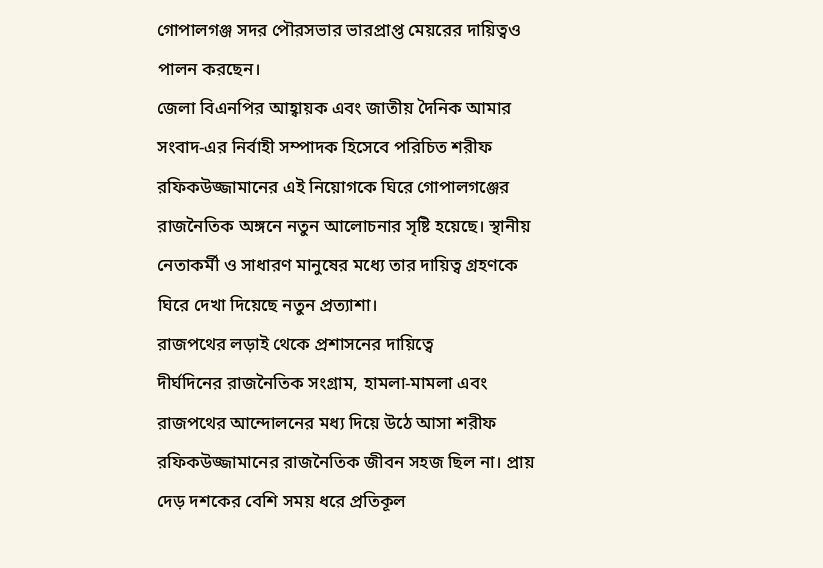গোপালগঞ্জ সদর পৌরসভার ভারপ্রাপ্ত মেয়রের দায়িত্বও পালন করছেন।
জেলা বিএনপির আহ্বায়ক এবং জাতীয় দৈনিক আমার সংবাদ-এর নির্বাহী সম্পাদক হিসেবে পরিচিত শরীফ রফিকউজ্জামানের এই নিয়োগকে ঘিরে গোপালগঞ্জের রাজনৈতিক অঙ্গনে নতুন আলোচনার সৃষ্টি হয়েছে। স্থানীয় নেতাকর্মী ও সাধারণ মানুষের মধ্যে তার দায়িত্ব গ্রহণকে ঘিরে দেখা দিয়েছে নতুন প্রত্যাশা।
রাজপথের লড়াই থেকে প্রশাসনের দায়িত্বে
দীর্ঘদিনের রাজনৈতিক সংগ্রাম, হামলা-মামলা এবং রাজপথের আন্দোলনের মধ্য দিয়ে উঠে আসা শরীফ রফিকউজ্জামানের রাজনৈতিক জীবন সহজ ছিল না। প্রায় দেড় দশকের বেশি সময় ধরে প্রতিকূল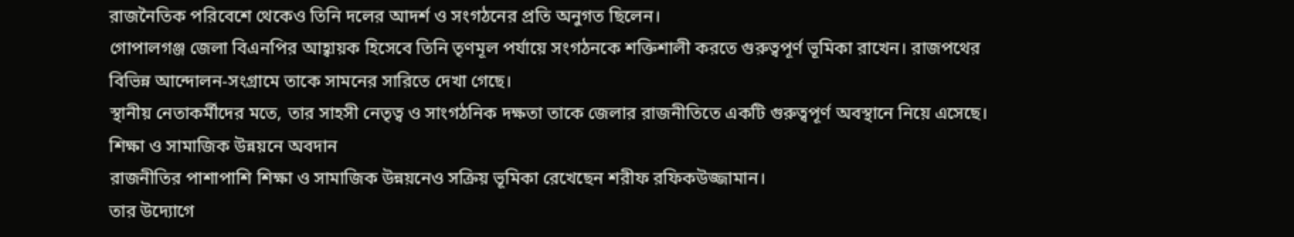রাজনৈতিক পরিবেশে থেকেও তিনি দলের আদর্শ ও সংগঠনের প্রতি অনুগত ছিলেন।
গোপালগঞ্জ জেলা বিএনপির আহ্বায়ক হিসেবে তিনি তৃণমূল পর্যায়ে সংগঠনকে শক্তিশালী করতে গুরুত্বপূর্ণ ভূমিকা রাখেন। রাজপথের বিভিন্ন আন্দোলন-সংগ্রামে তাকে সামনের সারিতে দেখা গেছে।
স্থানীয় নেতাকর্মীদের মতে, তার সাহসী নেতৃত্ব ও সাংগঠনিক দক্ষতা তাকে জেলার রাজনীতিতে একটি গুরুত্বপূর্ণ অবস্থানে নিয়ে এসেছে।
শিক্ষা ও সামাজিক উন্নয়নে অবদান
রাজনীতির পাশাপাশি শিক্ষা ও সামাজিক উন্নয়নেও সক্রিয় ভূমিকা রেখেছেন শরীফ রফিকউজ্জামান।
তার উদ্যোগে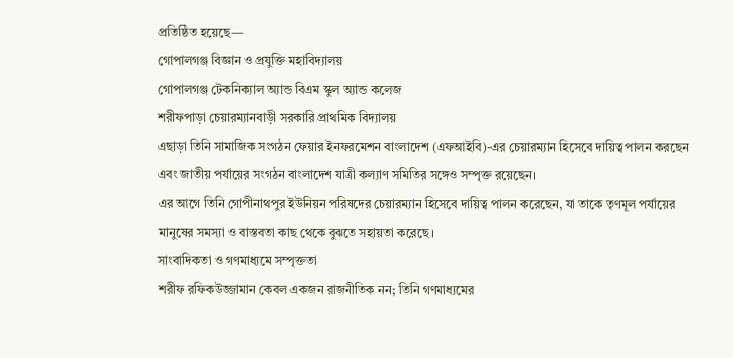প্রতিষ্ঠিত হয়েছে—
গোপালগঞ্জ বিজ্ঞান ও প্রযুক্তি মহাবিদ্যালয়
গোপালগঞ্জ টেকনিক্যাল অ্যান্ড বিএম স্কুল অ্যান্ড কলেজ
শরীফপাড়া চেয়ারম্যানবাড়ী সরকারি প্রাথমিক বিদ্যালয়
এছাড়া তিনি সামাজিক সংগঠন ফেয়ার ইনফরমেশন বাংলাদেশ (এফআইবি)-এর চেয়ারম্যান হিসেবে দায়িত্ব পালন করছেন এবং জাতীয় পর্যায়ের সংগঠন বাংলাদেশ যাত্রী কল্যাণ সমিতির সঙ্গেও সম্পৃক্ত রয়েছেন।
এর আগে তিনি গোপীনাথপুর ইউনিয়ন পরিষদের চেয়ারম্যান হিসেবে দায়িত্ব পালন করেছেন, যা তাকে তৃণমূল পর্যায়ের মানুষের সমস্যা ও বাস্তবতা কাছ থেকে বুঝতে সহায়তা করেছে।
সাংবাদিকতা ও গণমাধ্যমে সম্পৃক্ততা
শরীফ রফিকউজ্জামান কেবল একজন রাজনীতিক নন; তিনি গণমাধ্যমের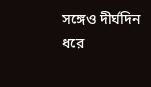সঙ্গেও দীর্ঘদিন ধরে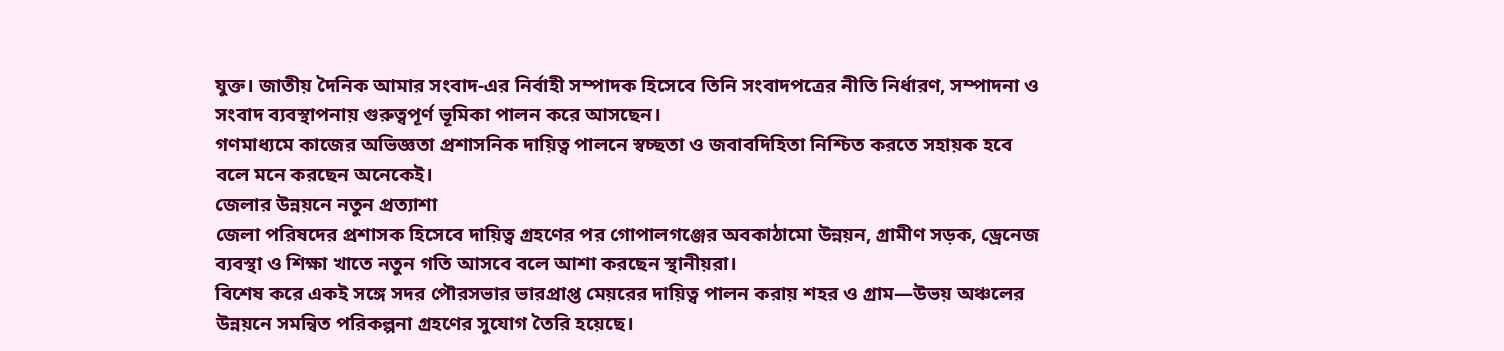যুক্ত। জাতীয় দৈনিক আমার সংবাদ-এর নির্বাহী সম্পাদক হিসেবে তিনি সংবাদপত্রের নীতি নির্ধারণ, সম্পাদনা ও সংবাদ ব্যবস্থাপনায় গুরুত্বপূর্ণ ভূমিকা পালন করে আসছেন।
গণমাধ্যমে কাজের অভিজ্ঞতা প্রশাসনিক দায়িত্ব পালনে স্বচ্ছতা ও জবাবদিহিতা নিশ্চিত করতে সহায়ক হবে বলে মনে করছেন অনেকেই।
জেলার উন্নয়নে নতুন প্রত্যাশা
জেলা পরিষদের প্রশাসক হিসেবে দায়িত্ব গ্রহণের পর গোপালগঞ্জের অবকাঠামো উন্নয়ন, গ্রামীণ সড়ক, ড্রেনেজ ব্যবস্থা ও শিক্ষা খাতে নতুন গতি আসবে বলে আশা করছেন স্থানীয়রা।
বিশেষ করে একই সঙ্গে সদর পৌরসভার ভারপ্রাপ্ত মেয়রের দায়িত্ব পালন করায় শহর ও গ্রাম—উভয় অঞ্চলের উন্নয়নে সমন্বিত পরিকল্পনা গ্রহণের সুযোগ তৈরি হয়েছে।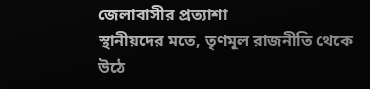জেলাবাসীর প্রত্যাশা
স্থানীয়দের মতে, তৃণমূল রাজনীতি থেকে উঠে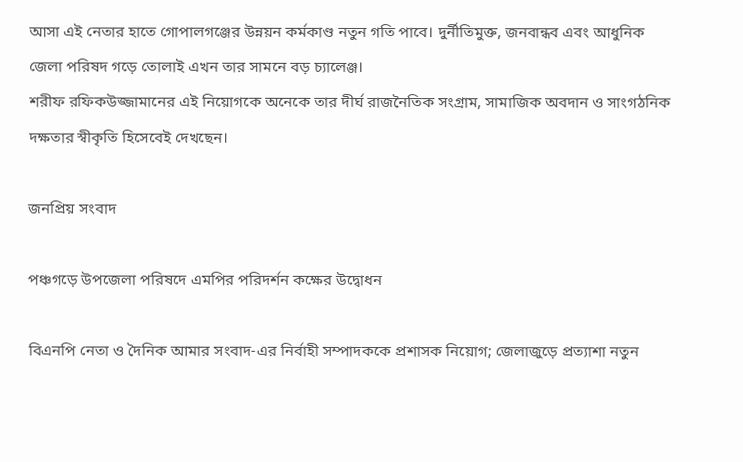আসা এই নেতার হাতে গোপালগঞ্জের উন্নয়ন কর্মকাণ্ড নতুন গতি পাবে। দুর্নীতিমুক্ত, জনবান্ধব এবং আধুনিক জেলা পরিষদ গড়ে তোলাই এখন তার সামনে বড় চ্যালেঞ্জ।
শরীফ রফিকউজ্জামানের এই নিয়োগকে অনেকে তার দীর্ঘ রাজনৈতিক সংগ্রাম, সামাজিক অবদান ও সাংগঠনিক দক্ষতার স্বীকৃতি হিসেবেই দেখছেন।

জনপ্রিয় সংবাদ

পঞ্চগড়ে উপজেলা পরিষদে এমপির পরিদর্শন কক্ষের উদ্বোধন

বিএনপি নেতা ও দৈনিক আমার সংবাদ-এর নির্বাহী সম্পাদককে প্রশাসক নিয়োগ; জেলাজুড়ে প্রত্যাশা নতুন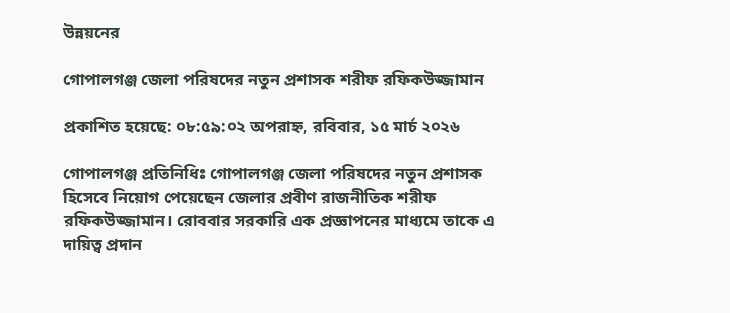উন্নয়নের

গোপালগঞ্জ জেলা পরিষদের নতুন প্রশাসক শরীফ রফিকউজ্জামান

প্রকাশিত হয়েছে: ০৮:৫৯:০২ অপরাহ্ন, রবিবার, ১৫ মার্চ ২০২৬

গোপালগঞ্জ প্রতিনিধিঃ গোপালগঞ্জ জেলা পরিষদের নতুন প্রশাসক হিসেবে নিয়োগ পেয়েছেন জেলার প্রবীণ রাজনীতিক শরীফ রফিকউজ্জামান। রোববার সরকারি এক প্রজ্ঞাপনের মাধ্যমে তাকে এ দায়িত্ব প্রদান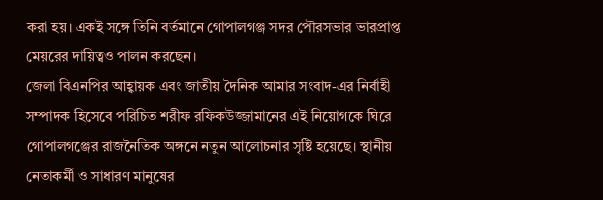করা হয়। একই সঙ্গে তিনি বর্তমানে গোপালগঞ্জ সদর পৌরসভার ভারপ্রাপ্ত মেয়রের দায়িত্বও পালন করছেন।
জেলা বিএনপির আহ্বায়ক এবং জাতীয় দৈনিক আমার সংবাদ-এর নির্বাহী সম্পাদক হিসেবে পরিচিত শরীফ রফিকউজ্জামানের এই নিয়োগকে ঘিরে গোপালগঞ্জের রাজনৈতিক অঙ্গনে নতুন আলোচনার সৃষ্টি হয়েছে। স্থানীয় নেতাকর্মী ও সাধারণ মানুষের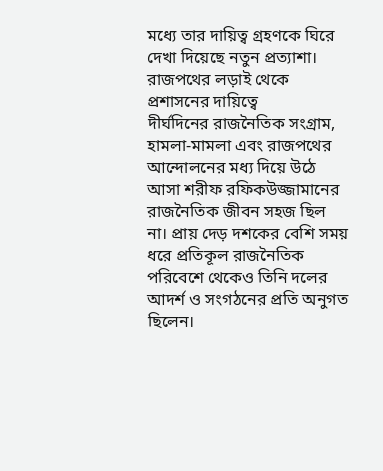মধ্যে তার দায়িত্ব গ্রহণকে ঘিরে দেখা দিয়েছে নতুন প্রত্যাশা।
রাজপথের লড়াই থেকে প্রশাসনের দায়িত্বে
দীর্ঘদিনের রাজনৈতিক সংগ্রাম, হামলা-মামলা এবং রাজপথের আন্দোলনের মধ্য দিয়ে উঠে আসা শরীফ রফিকউজ্জামানের রাজনৈতিক জীবন সহজ ছিল না। প্রায় দেড় দশকের বেশি সময় ধরে প্রতিকূল রাজনৈতিক পরিবেশে থেকেও তিনি দলের আদর্শ ও সংগঠনের প্রতি অনুগত ছিলেন।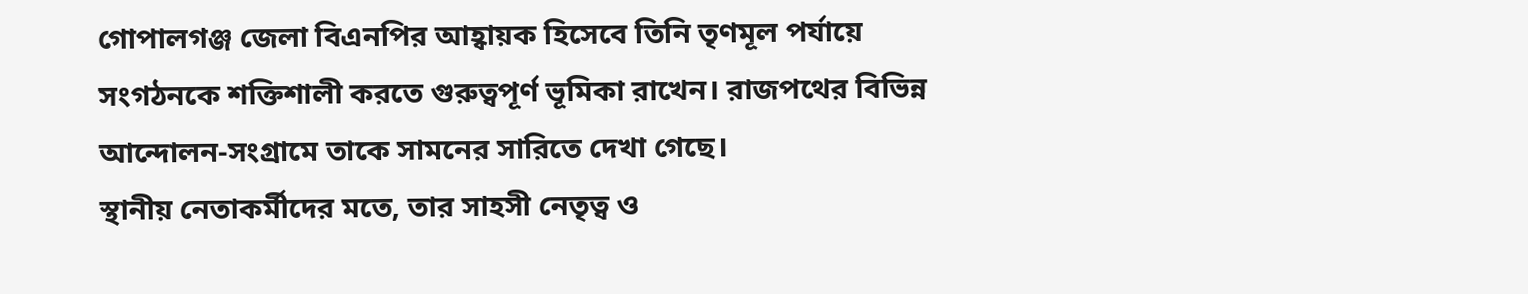গোপালগঞ্জ জেলা বিএনপির আহ্বায়ক হিসেবে তিনি তৃণমূল পর্যায়ে সংগঠনকে শক্তিশালী করতে গুরুত্বপূর্ণ ভূমিকা রাখেন। রাজপথের বিভিন্ন আন্দোলন-সংগ্রামে তাকে সামনের সারিতে দেখা গেছে।
স্থানীয় নেতাকর্মীদের মতে, তার সাহসী নেতৃত্ব ও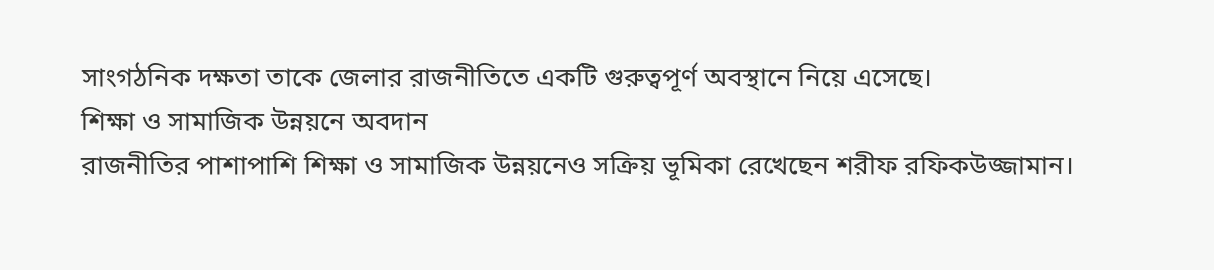সাংগঠনিক দক্ষতা তাকে জেলার রাজনীতিতে একটি গুরুত্বপূর্ণ অবস্থানে নিয়ে এসেছে।
শিক্ষা ও সামাজিক উন্নয়নে অবদান
রাজনীতির পাশাপাশি শিক্ষা ও সামাজিক উন্নয়নেও সক্রিয় ভূমিকা রেখেছেন শরীফ রফিকউজ্জামান।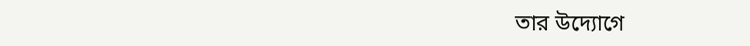তার উদ্যোগে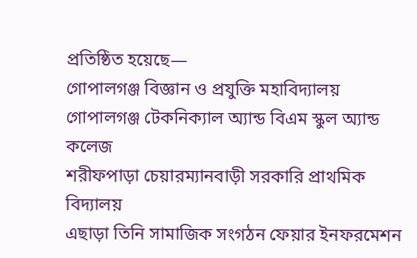প্রতিষ্ঠিত হয়েছে—
গোপালগঞ্জ বিজ্ঞান ও প্রযুক্তি মহাবিদ্যালয়
গোপালগঞ্জ টেকনিক্যাল অ্যান্ড বিএম স্কুল অ্যান্ড কলেজ
শরীফপাড়া চেয়ারম্যানবাড়ী সরকারি প্রাথমিক বিদ্যালয়
এছাড়া তিনি সামাজিক সংগঠন ফেয়ার ইনফরমেশন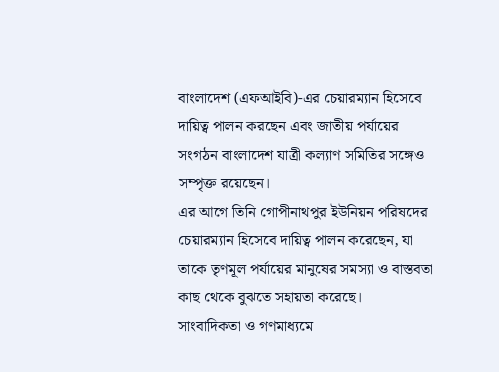বাংলাদেশ (এফআইবি)-এর চেয়ারম্যান হিসেবে দায়িত্ব পালন করছেন এবং জাতীয় পর্যায়ের সংগঠন বাংলাদেশ যাত্রী কল্যাণ সমিতির সঙ্গেও সম্পৃক্ত রয়েছেন।
এর আগে তিনি গোপীনাথপুর ইউনিয়ন পরিষদের চেয়ারম্যান হিসেবে দায়িত্ব পালন করেছেন, যা তাকে তৃণমূল পর্যায়ের মানুষের সমস্যা ও বাস্তবতা কাছ থেকে বুঝতে সহায়তা করেছে।
সাংবাদিকতা ও গণমাধ্যমে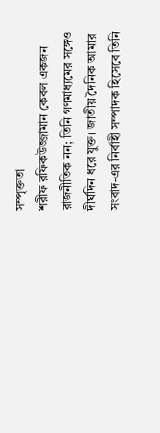সম্পৃক্ততা
শরীফ রফিকউজ্জামান কেবল একজন রাজনীতিক নন; তিনি গণমাধ্যমের সঙ্গেও দীর্ঘদিন ধরে যুক্ত। জাতীয় দৈনিক আমার সংবাদ-এর নির্বাহী সম্পাদক হিসেবে তিনি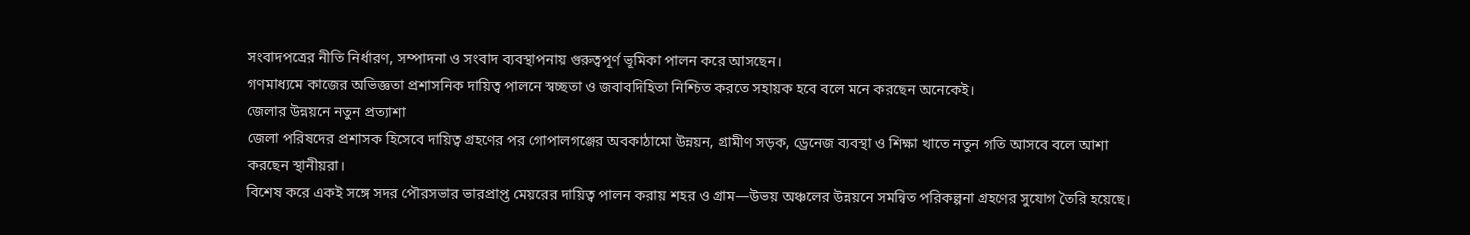সংবাদপত্রের নীতি নির্ধারণ, সম্পাদনা ও সংবাদ ব্যবস্থাপনায় গুরুত্বপূর্ণ ভূমিকা পালন করে আসছেন।
গণমাধ্যমে কাজের অভিজ্ঞতা প্রশাসনিক দায়িত্ব পালনে স্বচ্ছতা ও জবাবদিহিতা নিশ্চিত করতে সহায়ক হবে বলে মনে করছেন অনেকেই।
জেলার উন্নয়নে নতুন প্রত্যাশা
জেলা পরিষদের প্রশাসক হিসেবে দায়িত্ব গ্রহণের পর গোপালগঞ্জের অবকাঠামো উন্নয়ন, গ্রামীণ সড়ক, ড্রেনেজ ব্যবস্থা ও শিক্ষা খাতে নতুন গতি আসবে বলে আশা করছেন স্থানীয়রা।
বিশেষ করে একই সঙ্গে সদর পৌরসভার ভারপ্রাপ্ত মেয়রের দায়িত্ব পালন করায় শহর ও গ্রাম—উভয় অঞ্চলের উন্নয়নে সমন্বিত পরিকল্পনা গ্রহণের সুযোগ তৈরি হয়েছে।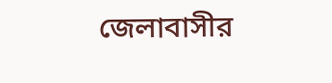জেলাবাসীর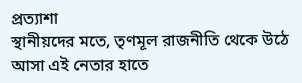প্রত্যাশা
স্থানীয়দের মতে, তৃণমূল রাজনীতি থেকে উঠে আসা এই নেতার হাতে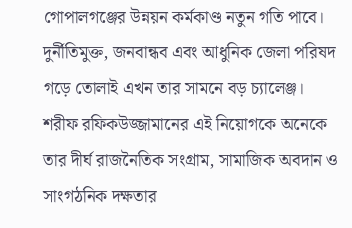গোপালগঞ্জের উন্নয়ন কর্মকাণ্ড নতুন গতি পাবে। দুর্নীতিমুক্ত, জনবান্ধব এবং আধুনিক জেলা পরিষদ গড়ে তোলাই এখন তার সামনে বড় চ্যালেঞ্জ।
শরীফ রফিকউজ্জামানের এই নিয়োগকে অনেকে তার দীর্ঘ রাজনৈতিক সংগ্রাম, সামাজিক অবদান ও সাংগঠনিক দক্ষতার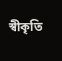স্বীকৃতি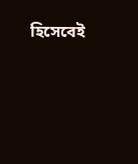হিসেবেই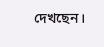দেখছেন।